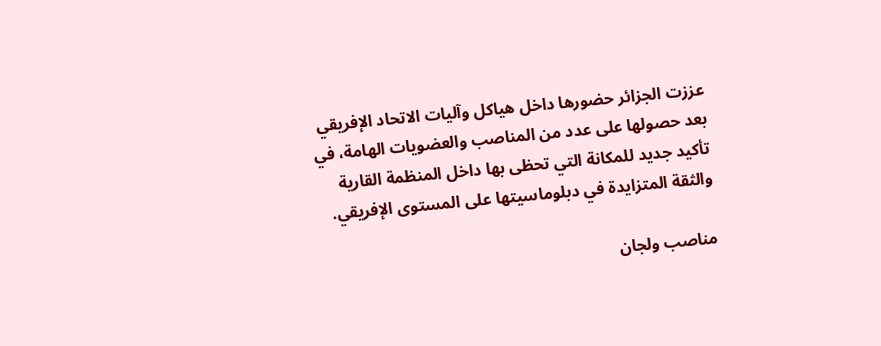عززت الجزائر حضورها داخل هياكل وآليات الاتحاد الإفريقي بعد حصولها على عدد من المناصب والعضويات الهامة، في تأكيد جديد للمكانة التي تحظى بها داخل المنظمة القارية والثقة المتزايدة في دبلوماسيتها على المستوى الإفريقي.

مناصب ولجان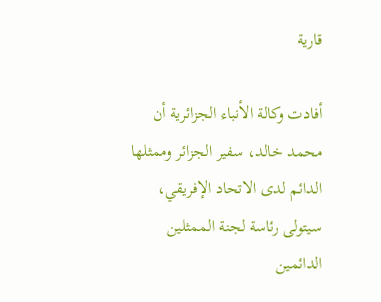قارية

أفادت وكالة الأنباء الجزائرية أن محمد خالد، سفير الجزائر وممثلها الدائم لدى الاتحاد الإفريقي، سيتولى رئاسة لجنة الممثلين الدائمين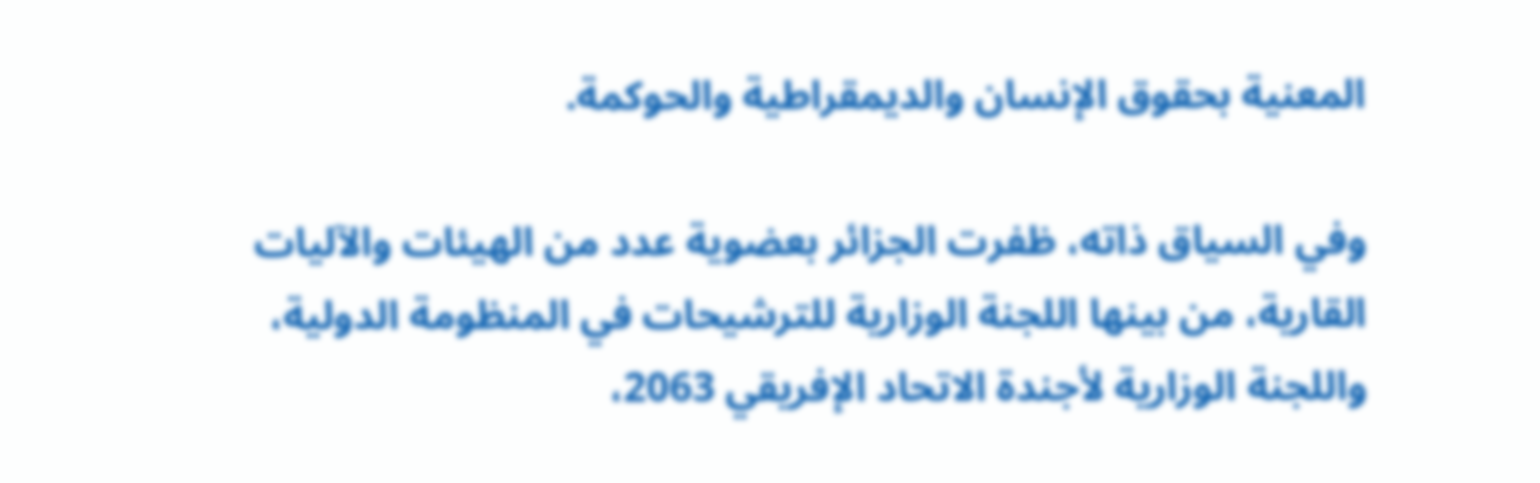المعنية بحقوق الإنسان والديمقراطية والحوكمة.

وفي السياق ذاته، ظفرت الجزائر بعضوية عدد من الهيئات والآليات القارية، من بينها اللجنة الوزارية للترشيحات في المنظومة الدولية، واللجنة الوزارية لأجندة الاتحاد الإفريقي 2063،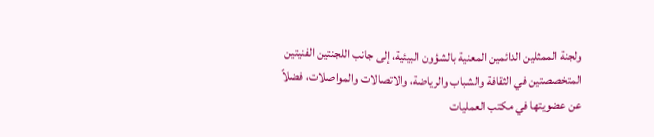ولجنة الممثلين الدائمين المعنية بالشؤون البيئية، إلى جانب اللجنتين الفنيتين المتخصصتين في الثقافة والشباب والرياضة، والاتصالات والمواصلات، فضلاً عن عضويتها في مكتب العمليات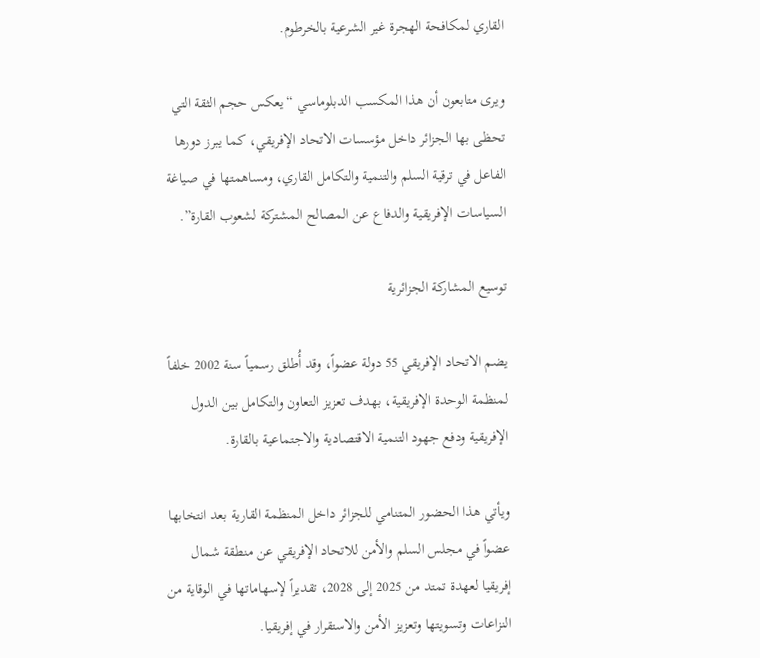القاري لمكافحة الهجرة غير الشرعية بالخرطوم.

ويرى متابعون أن هذا المكسب الدبلوماسي “يعكس حجم الثقة التي تحظى بها الجزائر داخل مؤسسات الاتحاد الإفريقي، كما يبرز دورها الفاعل في ترقية السلم والتنمية والتكامل القاري، ومساهمتها في صياغة السياسات الإفريقية والدفاع عن المصالح المشتركة لشعوب القارة”.

توسيع المشاركة الجزائرية

يضم الاتحاد الإفريقي 55 دولة عضواً، وقد أُطلق رسمياً سنة 2002 خلفاً لمنظمة الوحدة الإفريقية، بهدف تعزيز التعاون والتكامل بين الدول الإفريقية ودفع جهود التنمية الاقتصادية والاجتماعية بالقارة.

ويأتي هذا الحضور المتنامي للجزائر داخل المنظمة القارية بعد انتخابها عضواً في مجلس السلم والأمن للاتحاد الإفريقي عن منطقة شمال إفريقيا لعهدة تمتد من 2025 إلى 2028، تقديراً لإسهاماتها في الوقاية من النزاعات وتسويتها وتعزيز الأمن والاستقرار في إفريقيا.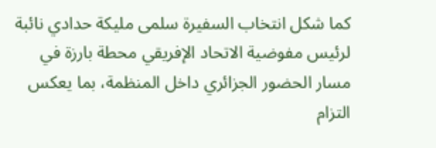كما شكل انتخاب السفيرة سلمى مليكة حدادي نائبة لرئيس مفوضية الاتحاد الإفريقي محطة بارزة في مسار الحضور الجزائري داخل المنظمة، بما يعكس التزام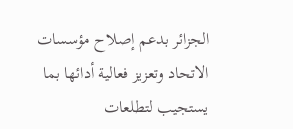الجزائر بدعم إصلاح مؤسسات الاتحاد وتعزيز فعالية أدائها بما يستجيب لتطلعات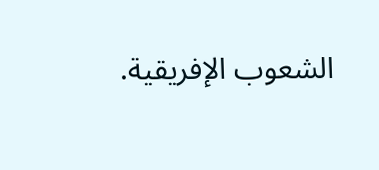الشعوب الإفريقية.